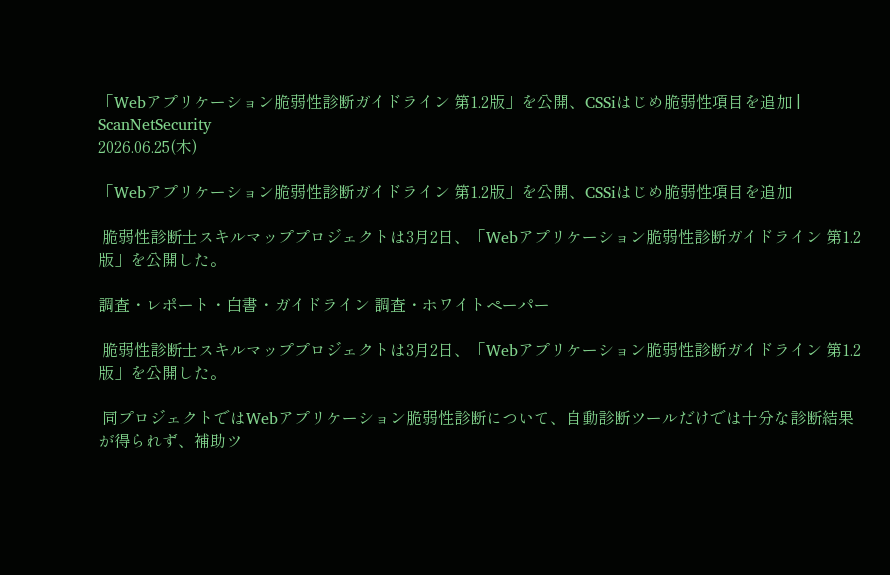「Webアプリケーション脆弱性診断ガイドライン 第1.2版」を公開、CSSiはじめ脆弱性項目を追加 | ScanNetSecurity
2026.06.25(木)

「Webアプリケーション脆弱性診断ガイドライン 第1.2版」を公開、CSSiはじめ脆弱性項目を追加

 脆弱性診断士スキルマッププロジェクトは3月2日、「Webアプリケーション脆弱性診断ガイドライン 第1.2版」を公開した。

調査・レポート・白書・ガイドライン 調査・ホワイトペーパー

 脆弱性診断士スキルマッププロジェクトは3月2日、「Webアプリケーション脆弱性診断ガイドライン 第1.2版」を公開した。

 同プロジェクトではWebアプリケーション脆弱性診断について、自動診断ツールだけでは十分な診断結果が得られず、補助ツ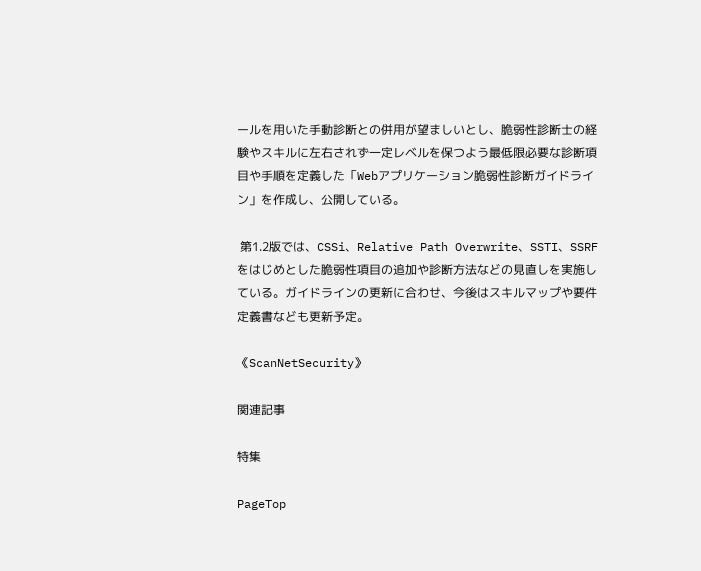ールを用いた手動診断との併用が望ましいとし、脆弱性診断士の経験やスキルに左右されず一定レベルを保つよう最低限必要な診断項目や手順を定義した「Webアプリケーション脆弱性診断ガイドライン」を作成し、公開している。

 第1.2版では、CSSi、Relative Path Overwrite、SSTI、SSRFをはじめとした脆弱性項目の追加や診断方法などの見直しを実施している。ガイドラインの更新に合わせ、今後はスキルマップや要件定義書なども更新予定。

《ScanNetSecurity》

関連記事

特集

PageTop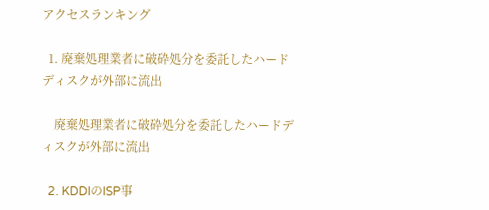アクセスランキング

  1. 廃棄処理業者に破砕処分を委託したハードディスクが外部に流出

    廃棄処理業者に破砕処分を委託したハードディスクが外部に流出

  2. KDDIのISP事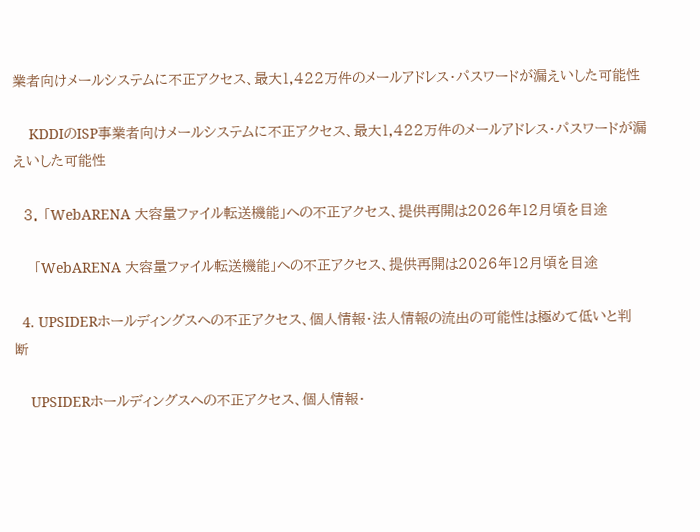業者向けメールシステムに不正アクセス、最大1,422万件のメールアドレス・パスワードが漏えいした可能性

    KDDIのISP事業者向けメールシステムに不正アクセス、最大1,422万件のメールアドレス・パスワードが漏えいした可能性

  3. 「WebARENA 大容量ファイル転送機能」への不正アクセス、提供再開は2026年12月頃を目途

    「WebARENA 大容量ファイル転送機能」への不正アクセス、提供再開は2026年12月頃を目途

  4. UPSIDERホールディングスへの不正アクセス、個人情報・法人情報の流出の可能性は極めて低いと判断

    UPSIDERホールディングスへの不正アクセス、個人情報・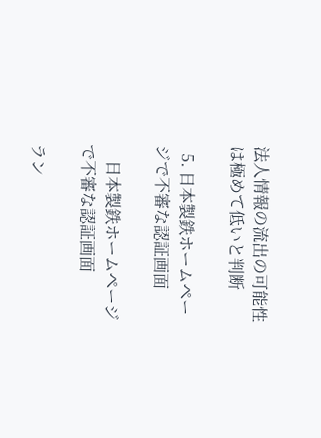法人情報の流出の可能性は極めて低いと判断

  5. 日本製鉄ホームページで不審な認証画面

    日本製鉄ホームページで不審な認証画面

ラン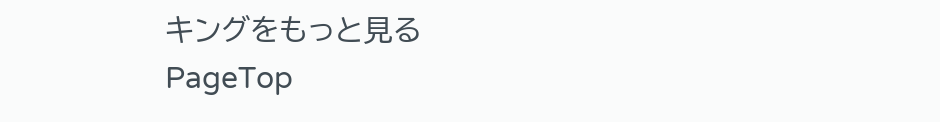キングをもっと見る
PageTop